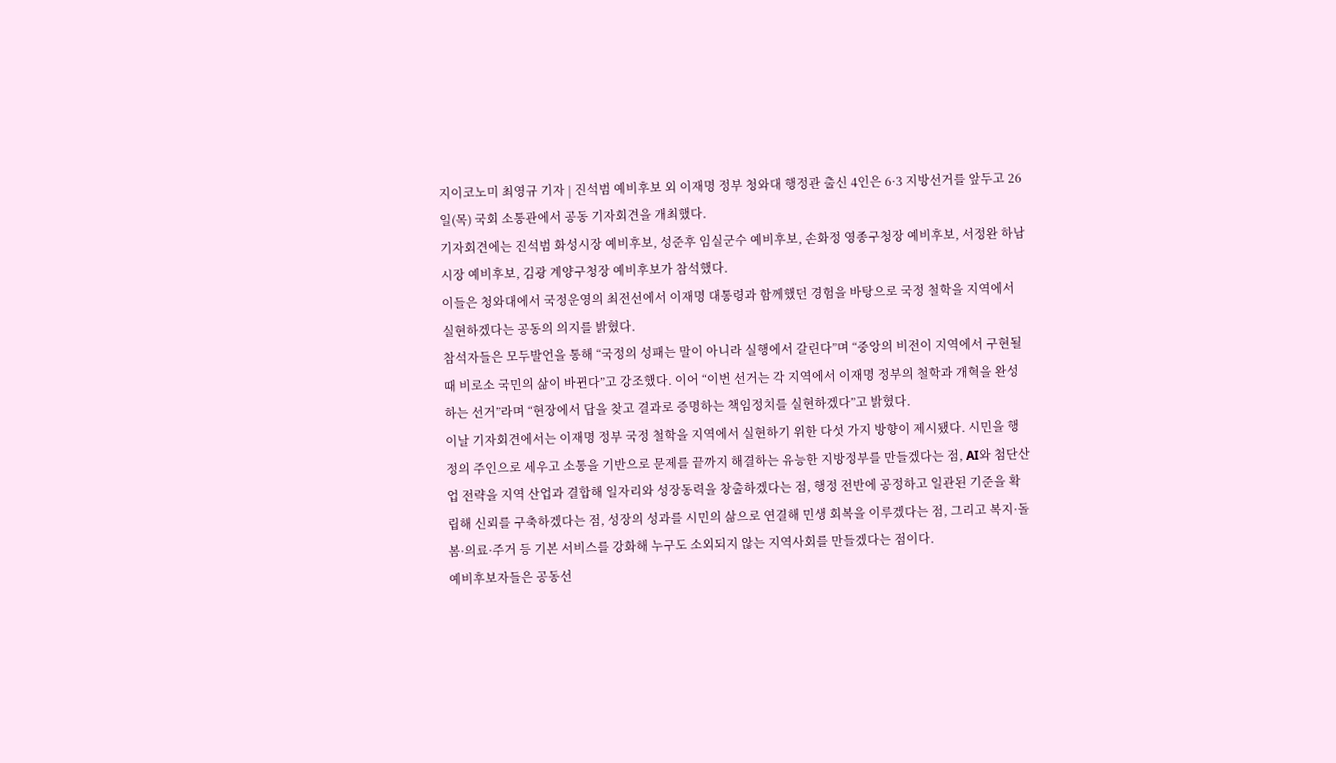지이코노미 최영규 기자 | 진석범 예비후보 외 이재명 정부 청와대 행정관 출신 4인은 6·3 지방선거를 앞두고 26일(목) 국회 소통관에서 공동 기자회견을 개최했다.
기자회견에는 진석범 화성시장 예비후보, 성준후 임실군수 예비후보, 손화정 영종구청장 예비후보, 서정완 하남시장 예비후보, 김광 계양구청장 예비후보가 참석했다.
이들은 청와대에서 국정운영의 최전선에서 이재명 대통령과 함께했던 경험을 바탕으로 국정 철학을 지역에서 실현하겠다는 공동의 의지를 밝혔다.
참석자들은 모두발언을 통해 “국정의 성패는 말이 아니라 실행에서 갈린다”며 “중앙의 비전이 지역에서 구현될 때 비로소 국민의 삶이 바뀐다”고 강조했다. 이어 “이번 선거는 각 지역에서 이재명 정부의 철학과 개혁을 완성하는 선거”라며 “현장에서 답을 찾고 결과로 증명하는 책임정치를 실현하겠다”고 밝혔다.
이날 기자회견에서는 이재명 정부 국정 철학을 지역에서 실현하기 위한 다섯 가지 방향이 제시됐다. 시민을 행정의 주인으로 세우고 소통을 기반으로 문제를 끝까지 해결하는 유능한 지방정부를 만들겠다는 점, AI와 첨단산업 전략을 지역 산업과 결합해 일자리와 성장동력을 창출하겠다는 점, 행정 전반에 공정하고 일관된 기준을 확립해 신뢰를 구축하겠다는 점, 성장의 성과를 시민의 삶으로 연결해 민생 회복을 이루겠다는 점, 그리고 복지·돌봄·의료·주거 등 기본 서비스를 강화해 누구도 소외되지 않는 지역사회를 만들겠다는 점이다.
예비후보자들은 공동선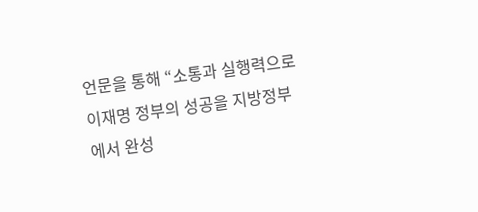언문을 통해 “소통과 실행력으로 이재명 정부의 성공을 지방정부에서 완성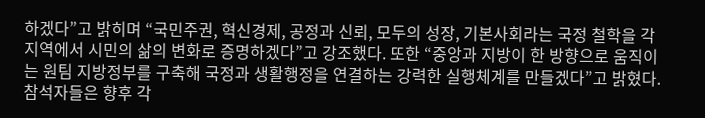하겠다”고 밝히며 “국민주권, 혁신경제, 공정과 신뢰, 모두의 성장, 기본사회라는 국정 철학을 각 지역에서 시민의 삶의 변화로 증명하겠다”고 강조했다. 또한 “중앙과 지방이 한 방향으로 움직이는 원팀 지방정부를 구축해 국정과 생활행정을 연결하는 강력한 실행체계를 만들겠다”고 밝혔다.
참석자들은 향후 각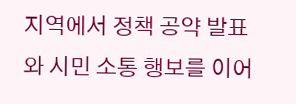지역에서 정책 공약 발표와 시민 소통 행보를 이어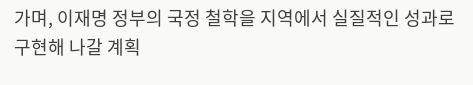가며, 이재명 정부의 국정 철학을 지역에서 실질적인 성과로 구현해 나갈 계획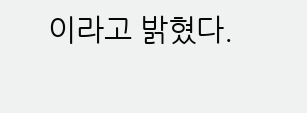이라고 밝혔다.